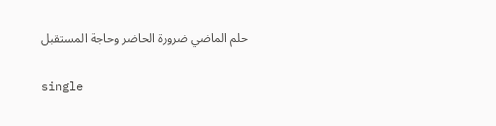حلم الماضي ضرورة الحاضر وحاجة المستقبل

single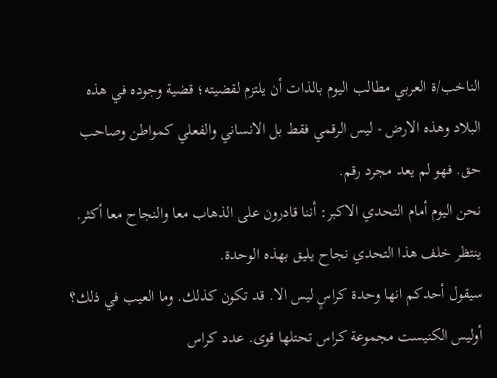الناخب/ة العربي مطالب اليوم بالذات أن يلتزم لقضيته؛ قضية وجوده في هذه البلاد وهذه الارض - ليس الرقمي فقط بل الانساني والفعلي كمواطن وصاحب حق. فهو لم يعد مجرد رقم.
نحن اليوم أمام التحدي الاكبر: أننا قادرون على الذهاب معا والنجاح معا أكثر. ينتظر خلف هذا التحدي نجاح يليق بهذه الوحدة.
سيقول أحدكم انها وحدة كراسٍ ليس الا. قد تكون كذلك. وما العيب في ذلك؟ أوليس الكنيست مجموعة كراس تحتلها قوى. عدد كراس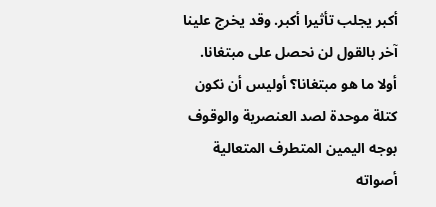أكبر يجلب تأثيرا أكبر. وقد يخرج علينا آخر بالقول لن نحصل على مبتغانا.  أولا ما هو مبتغانا؟ أوليس أن نكون كتلة موحدة لصد العنصرية والوقوف بوجه اليمين المتطرف المتعالية أصواته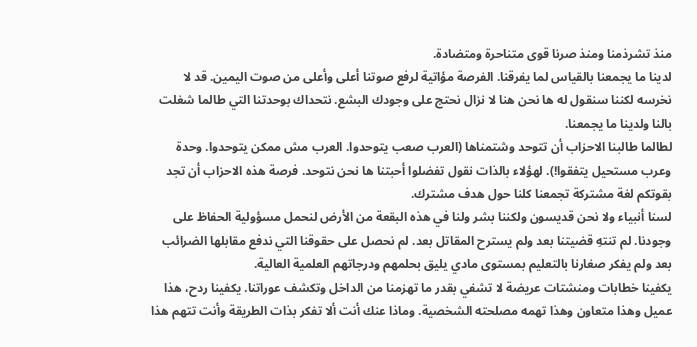منذ تشرذمنا ومنذ صرنا قوى متناحرة ومتضادة.
لدينا ما يجمعنا بالقياس لما يفرقنا. الفرصة مؤاتية لرفع صوتنا أعلى وأعلى من صوت اليمين. قد لا نخرسه لكننا سنقول له ها نحن هنا لا نزال نحتج على وجودك البشع. نتحداك بوحدتنا التي طالما شغلت بالنا ولدينا ما يجمعنا.
لطالما طالبنا الاحزاب أن تتوحد وشتمناها (العرب صعب يتوحدوا. العرب مش ممكن يتوحدوا. وحدة وعرب مستحيل يتفقوا!). لهؤلاء بالذات نقول تفضلوا أحبتنا ها نحن نتوحد. فرصة هذه الاحزاب أن تجد بقوتكم لغة مشتركة تجمعنا كلنا حول هدف مشترك.
لسنا أنبياء ولا نحن قديسون ولكننا بشر ولنا في هذه البقعة من الأرض لنحمل مسؤولية الحفاظ على وجودنا. لم تنتهِ قضيتنا بعد ولم يسترح المقاتل بعد. لم نحصل على حقوقنا التي ندفع مقابلها الضرائب بعد ولم يفكر صغارنا بالتعليم بمستوى مادي يليق بحلمهم ودرجاتهم العلمية العالية.
يكفينا خطابات ومنشتات عريضة لا تشفي بقدر ما تهزمنا من الداخل وتكشف عوراتنا. يكفينا ردح، هذا عميل وهذا متعاون وهذا تهمه مصلحته الشخصية. وماذا عنك أنت ألا تفكر بذات الطريقة وأنت تتهم هذا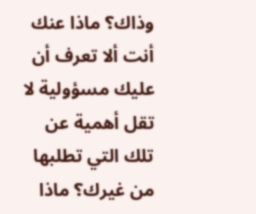وذاك؟ ماذا عنك أنت ألا تعرف أن عليك مسؤولية لا تقل أهمية عن تلك التي تطلبها من غيرك؟ ماذا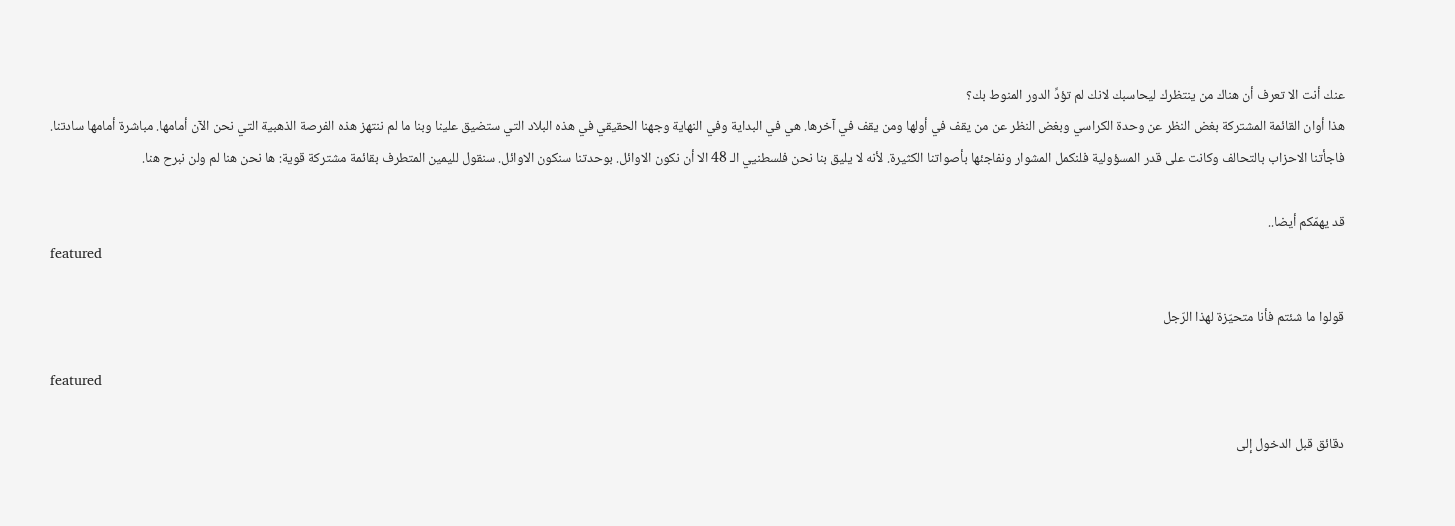عنك أنت الا تعرف أن هناك من ينتظرك ليحاسبك لانك لم تؤدِّ الدور المنوط بك؟
هذا أوان القائمة المشتركة بغض النظر عن وحدة الكراسي وبغض النظر عن من يقف في أولها ومن يقف في آخرها. هي في البداية وفي النهاية وجهنا الحقيقي في هذه البلاد التي ستضيق علينا وبنا ما لم ننتهز هذه الفرصة الذهبية التي نحن الآن أمامها. مباشرة أمامها سادتنا. فاجأتنا الاحزاب بالتحالف وكانت على قدر المسؤولية فلنكمل المشوار ونفاجئها بأصواتنا الكثيرة. لأنه لا يليق بنا نحن فلسطنيي الـ 48 الا أن نكون الاوائل. بوحدتنا سنكون الاوائل. سنقول لليمين المتطرف بقائمة مشتركة قوية: ها نحن هنا لم ولن نبرح هنا.

قد يهمّكم أيضا..
featured

قولوا ما شئتم فأنا متحيّزة لهذا الرّجل

featured

دقائق قبل الدخول إلى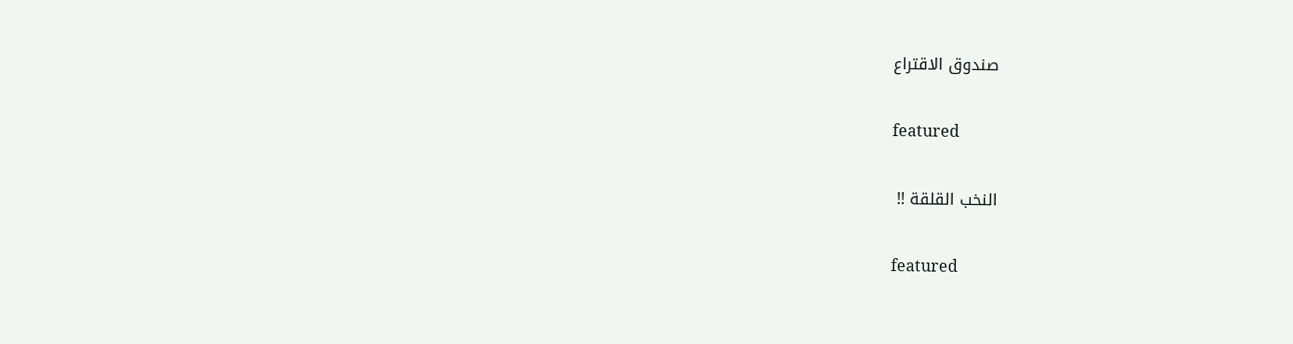صندوق الاقتراع

featured

النخب القلقة !!

featured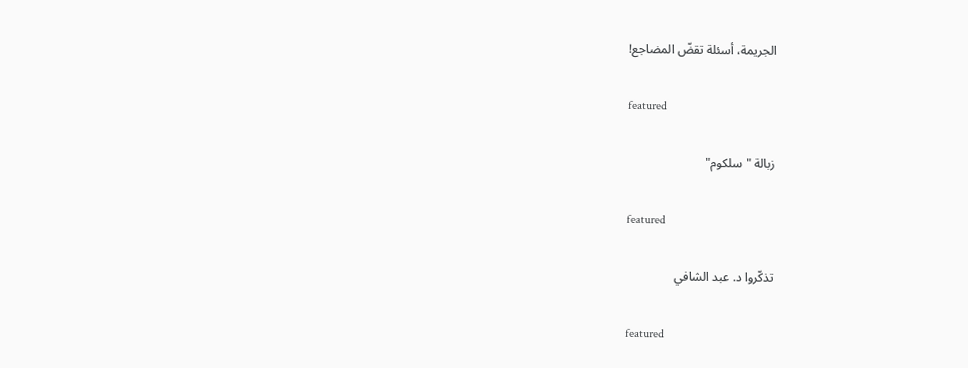الجريمة، أسئلة تقضّ المضاجع!

featured

زبالة "سلكوم"

featured

تذكّروا د. عبد الشافي

featured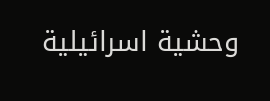وحشية اسرائيلية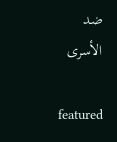ضد الأسرى

featured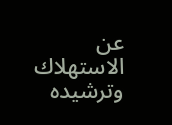عن الاستهلاك وترشيده